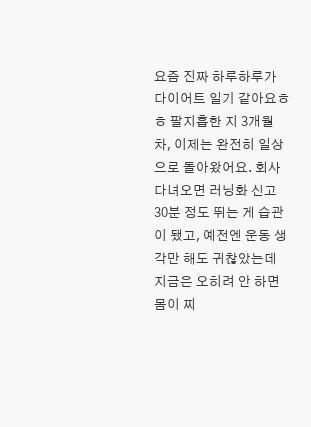요즘 진짜 하루하루가 다이어트 일기 같아요ㅎㅎ 팔지흡한 지 3개월차, 이제는 완전히 일상으로 돌아왔어요. 회사 다녀오면 러닝화 신고 30분 정도 뛰는 게 습관이 됐고, 예전엔 운동 생각만 해도 귀찮았는데 지금은 오히려 안 하면 몸이 찌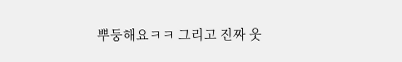뿌둥해요ㅋㅋ 그리고 진짜 웃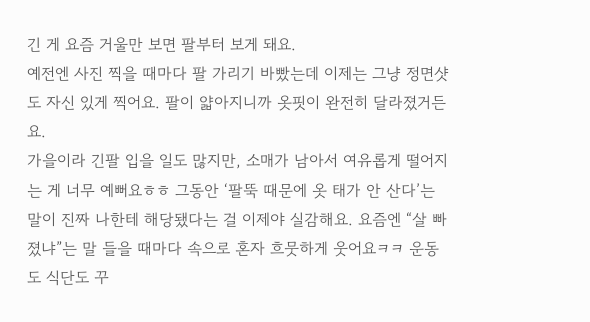긴 게 요즘 거울만 보면 팔부터 보게 돼요.
예전엔 사진 찍을 때마다 팔 가리기 바빴는데 이제는 그냥 정면샷도 자신 있게 찍어요. 팔이 얇아지니까 옷핏이 완전히 달라졌거든요.
가을이라 긴팔 입을 일도 많지만, 소매가 남아서 여유롭게 떨어지는 게 너무 예뻐요ㅎㅎ 그동안 ‘팔뚝 때문에 옷 태가 안 산다’는 말이 진짜 나한테 해당됐다는 걸 이제야 실감해요. 요즘엔 “살 빠졌냐”는 말 들을 때마다 속으로 혼자 흐뭇하게 웃어요ㅋㅋ 운동도 식단도 꾸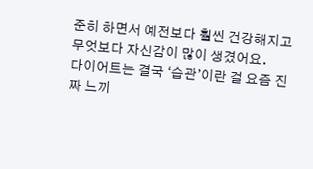준히 하면서 예전보다 훨씬 건강해지고 무엇보다 자신감이 많이 생겼어요.
다이어트는 결국 ‘습관’이란 걸 요즘 진짜 느끼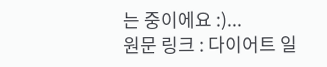는 중이에요 :)...
원문 링크 : 다이어트 일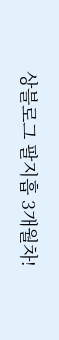상블로그 팔지흡 3개월차!